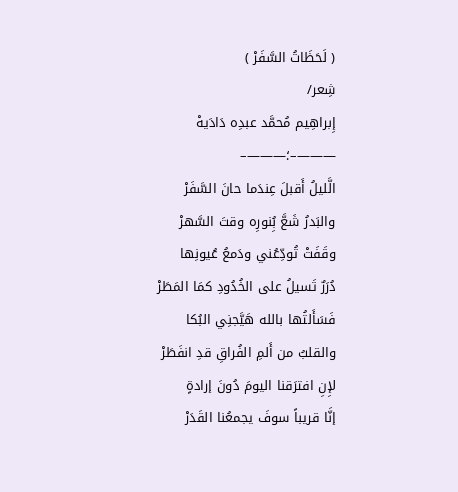( لَحَظَاتُ السَّفَرْ )
شِعر/
إِبراهِيم مُحمَّد عبدِه دَادَيهْ
———–؛———–
الَّليلُ أَقبلَ عِندَما حانَ السَّفَرْ
والبَدرُ شَعَّ بُِنورِه وقتَ السَّهرْ
وقَفَتْ تُودِّعُني ودَمعُ عُيونِها
دُرَرٌ تَسيلُ على الخُدُودِ كمَا المَطَرْ
فَسَأَلتُها بالله هَيَّجنِي البُكا
والقلبُ من أَلمِ الفُراقِ قدِ انفَطَرْ
لإِنِ افترَقنا اليومَ دُونَ إرادةٍ
إنَّا قريباً سوفَ يجمعُنا القَدَرْ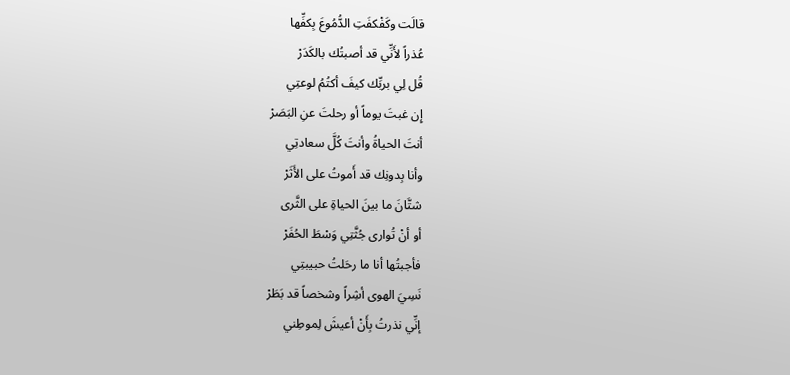قالَت وكَفْكفَتِ الدُّمُوعَ بِكفِّها
عُذراً لأَنِّي قد أصبتُك بالكَدَرْ
قُل لِي بربِّك كيفَ أكتُمُ لوعتِي
إِن غبتَ يوماً أو رحلتَ عنِ البَصَرْ
أنتَ الحياةُ وأنتَ كُلَّ سعادتِي
وأنا بِدونِك قد أَموتُ على الأَثَرْ
شتَّانَ ما بينَ الحياةِ على الثَّرى
أو أنْ تُوارى جُثَّتِي وَسْطَ الحُفَرْ
فأجبتُها أنا ما رحَلتُ حبيبتِي
نَسِيَ الهوى أشِراً وشخصاً قد بَطَرْ
إنِّي نذرتُ بِأَنْ أعيشَ لِموطِني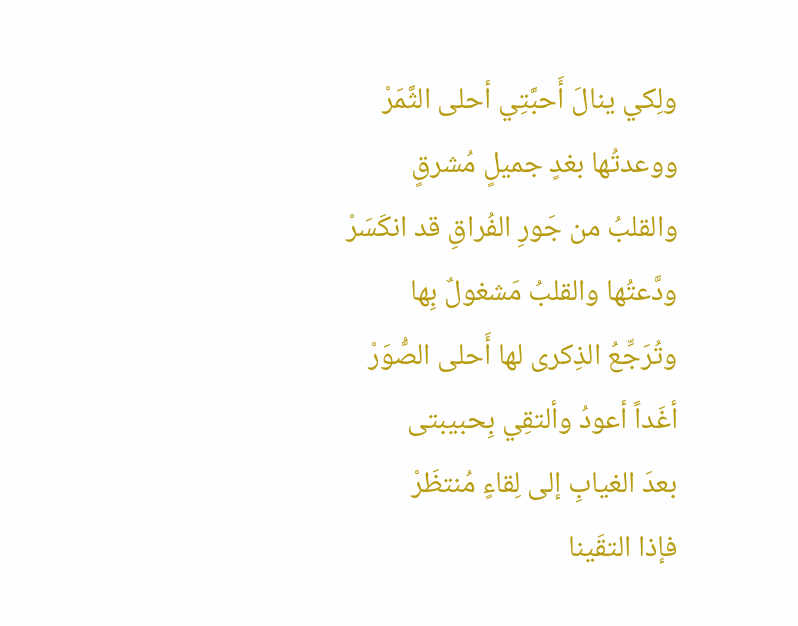ولِكي ينالَ أَحبَّتِي أحلى الثَّمَرْ
ووعدتُها بغدٍ جميلٍ مُشرقٍ
والقلبُ من جَورِ الفُراقِ قد انكَسَرْ
ودَّعتُها والقلبُ مَشغولٌ بِها
وتُرَجِّعُ الذِكرى لها أَحلى الصُّوَرْ
أغَداً أعودُ وألتقِي بِحبيبتى
بعدَ الغيابِ إلى لِقاءٍ مُنتظَرْ
فإذا التقَينا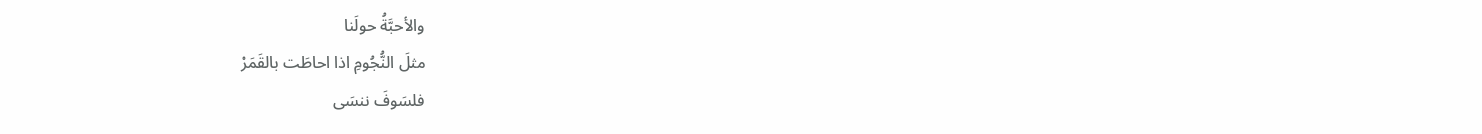والأحبَّةُ حولَنا
مثلَ النُّجُومِ اذا احاطَت بالقَمَرْ
فلسَوفَ ننسَى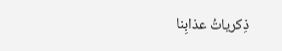ذِكرياتُ عذابِنا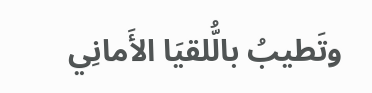وتَطيبُ بالُّلقيَا الأَمانِي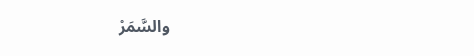والسَّمَرْ